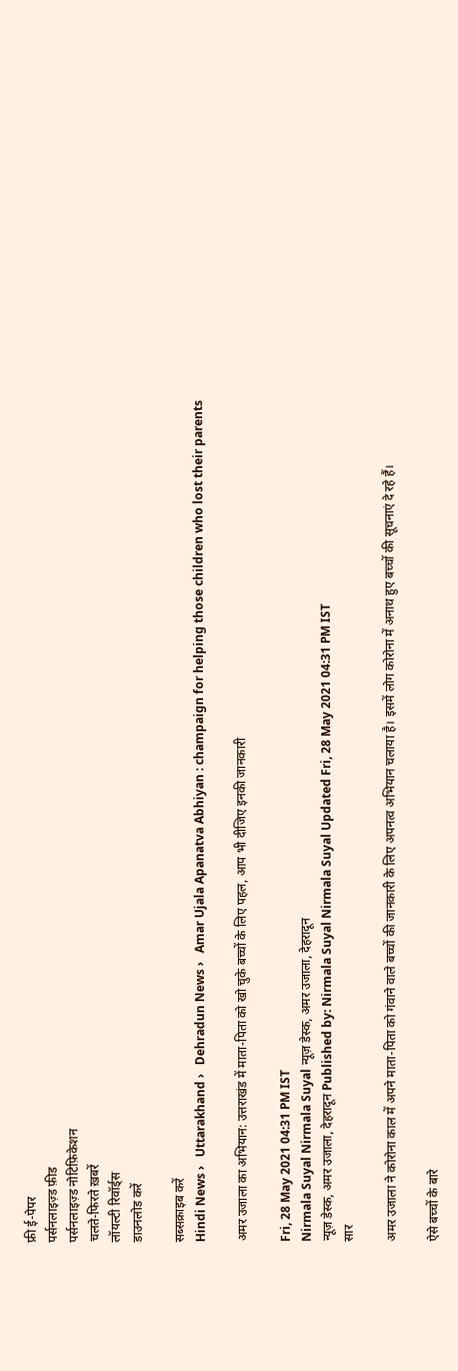फ्री ई-पेपर
पर्सनलाइज़्ड फ़ीड
पर्सनलाइज़्ड नोटिफ़िकेशन
चलते-फिरते ख़बरें
लॉयल्टी रिवॉर्ड्स
डाउनलोड करें

सब्सक्राइब करें
Hindi News ›   Uttarakhand ›   Dehradun News ›   Amar Ujala Apanatva Abhiyan : champaign for helping those children who lost their parents

अमर उजाला का अभियान: उत्तराखंड में माता-पिता को खो चुके बच्चों के लिए पहल, आप भी दीजिए इनकी जानकारी

Fri, 28 May 2021 04:31 PM IST
Nirmala Suyal Nirmala Suyal न्यूज़ डेस्क, अमर उजाला, देहरादून
न्यूज़ डेस्क, अमर उजाला, देहरादून Published by: Nirmala Suyal Nirmala Suyal Updated Fri, 28 May 2021 04:31 PM IST
सार

अमर उजाला ने कोरोना काल में अपने माता-पिता को गंवाने वाले बच्चों की जानकारी के लिए अपनत्व अभियान चलाया है। इसमें लोग कोरोना में अनाथ हुए बच्चों की सूचनाएं दे रहे हैं।

ऐसे बच्चों के बारे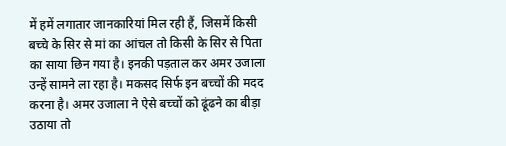में हमें लगातार जानकारियां मिल रही हैं, जिसमें किसी बच्चे के सिर से मां का आंचल तो किसी के सिर से पिता का साया छिन गया है। इनकी पड़ताल कर अमर उजाला उन्हें सामने ला रहा है। मकसद सिर्फ इन बच्चों की मदद करना है। अमर उजाला ने ऐसे बच्चों को ढूंढने का बीड़ा उठाया तो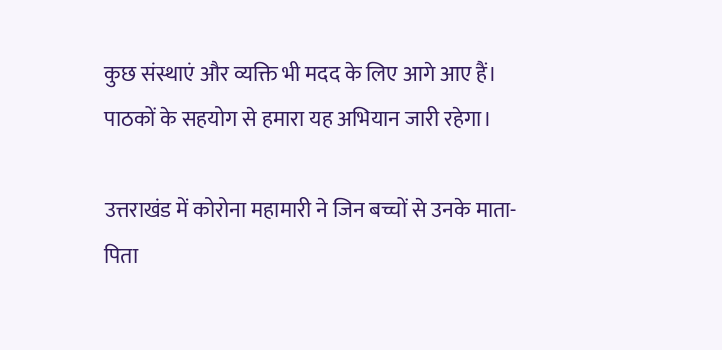कुछ संस्थाएं और व्यक्ति भी मदद के लिए आगे आए हैं। पाठकों के सहयोग से हमारा यह अभियान जारी रहेगा।

उत्तराखंड में कोरोना महामारी ने जिन बच्चों से उनके माता-पिता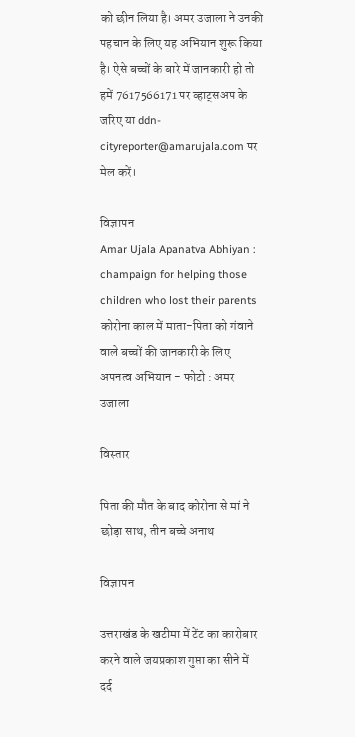को छीन लिया है। अमर उजाला ने उनकी पहचान के लिए यह अभियान शुरू किया है। ऐसे बच्चों के बारे में जानकारी हो तो हमें 7617566171 पर व्हाट्सअप के जरिए या ddn-cityreporter@amarujala.com पर मेल करें।

विज्ञापन
Amar Ujala Apanatva Abhiyan : champaign for helping those children who lost their parents
कोरोना काल में माता-पिता को गंवाने वाले बच्चों की जानकारी के लिए अपनत्व अभियान - फोटो : अमर उजाला

विस्तार

पिता की मौत के बाद कोरोना से मां ने छोड़ा साथ, तीन बच्चे अनाथ

विज्ञापन

उत्तराखंड के खटीमा में टेंट का कारोबार करने वाले जयप्रकाश गुप्ता का सीने में दर्द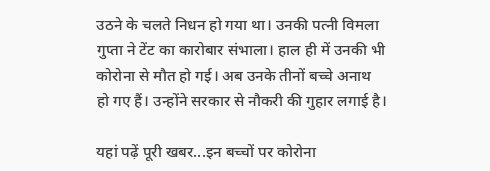उठने के चलते निधन हो गया था। उनकी पत्नी विमला गुप्ता ने टेंट का कारोबार संभाला। हाल ही में उनकी भी कोरोना से मौत हो गई। अब उनके तीनों बच्चे अनाथ हो गए हैं। उन्होंने सरकार से नौकरी की गुहार लगाई है।

यहां पढ़ें पूरी खबर...इन बच्चों पर कोरोना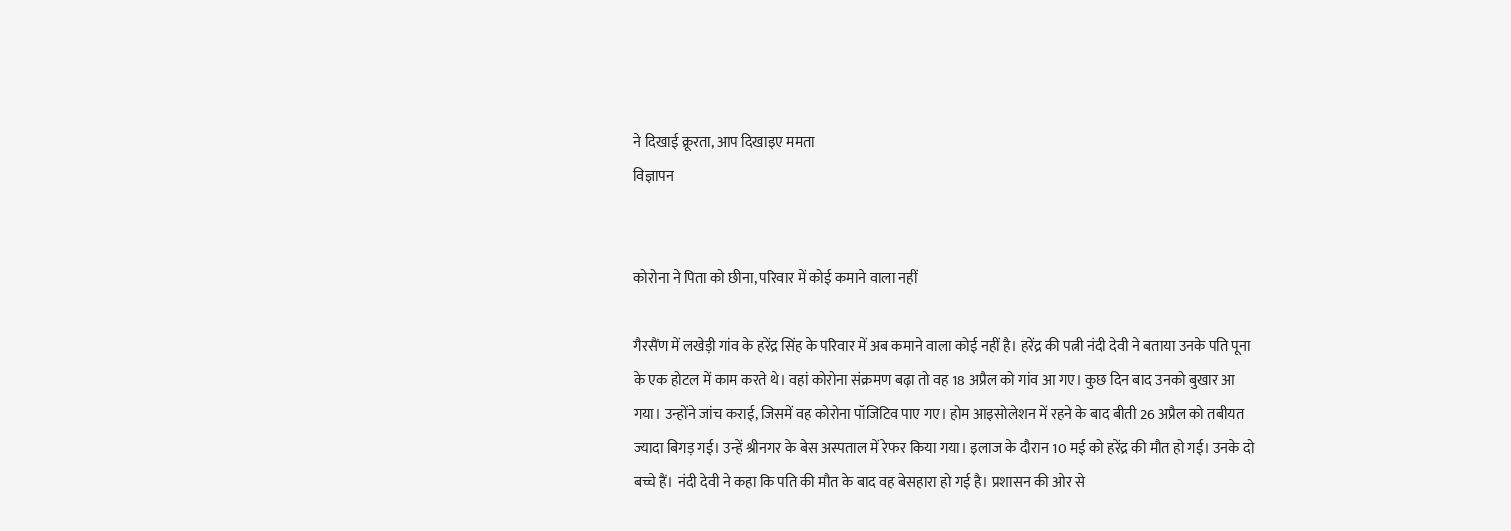ने दिखाई क्रूरता, आप दिखाइए ममता
विज्ञापन


कोरोना ने पिता को छीना, परिवार में कोई कमाने वाला नहीं

गैरसैंण में लखेड़ी गांव के हरेंद्र सिंह के परिवार में अब कमाने वाला कोई नहीं है। हरेंद्र की पत्नी नंदी देवी ने बताया उनके पति पूना के एक होटल में काम करते थे। वहां कोरोना संक्रमण बढ़ा तो वह 18 अप्रैल को गांव आ गए। कुछ दिन बाद उनको बुखार आ गया। उन्होंने जांच कराई, जिसमें वह कोरोना पॉजिटिव पाए गए। होम आइसोलेशन में रहने के बाद बीती 26 अप्रैल को तबीयत ज्यादा बिगड़ गई। उन्हें श्रीनगर के बेस अस्पताल में रेफर किया गया। इलाज के दौरान 10 मई को हरेंद्र की मौत हो गई। उनके दो बच्चे हैं। नंदी देवी ने कहा कि पति की मौत के बाद वह बेसहारा हो गई है। प्रशासन की ओर से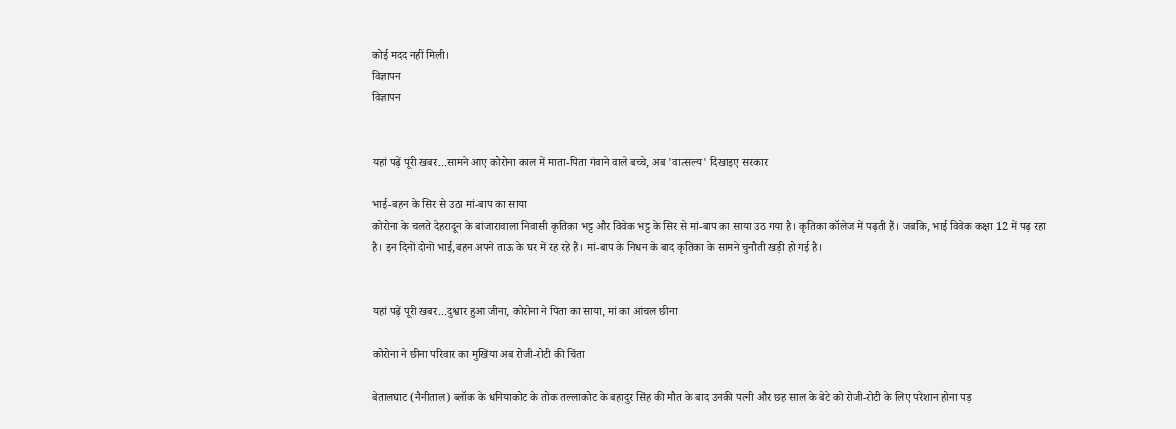कोई मदद नहीं मिली।
विज्ञापन
विज्ञापन


यहां पढ़ें पूरी खबर...सामने आए कोरोना काल में माता-पिता गंवाने वाले बच्चे, अब 'वात्सल्य' दिखाइए सरकार

भाई-बहन के सिर से उठा मां-बाप का साया
कोरोना के चलते देहरादून के बांजारावाला निवासी कृतिका भट्ट और विवेक भट्ट के सिर से मां-बाप का साया उठ गया है। कृतिका कॉलेज में पढ़ती हैं। जबकि, भाई विवेक कक्षा 12 में पढ़ रहा है। इन दिनों दोनों भाई,बहन अपने ताऊ के घर में रह रहे हैं। मां-बाप के निधन के बाद कृतिका के सामने चुनौती खड़ी हो गई है।


यहां पढ़ें पूरी खबर...दुश्वार हुआ जीना, कोरोना ने पिता का साया, मां का आंचल छीना

कोरोना ने छीना परिवार का मुखिया अब रोजी-रोटी की चिंता

बेतालघाट (नैनीताल) ब्लॉक के धनियाकोट के तोक तल्लाकोट के बहादुर सिंह की मौत के बाद उनकी पत्नी और छह साल के बेटे को रोजी-रोटी के लिए परेशान होना पड़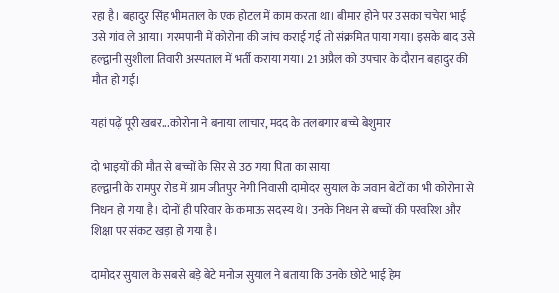रहा है। बहादुर सिंह भीमताल के एक होटल में काम करता था। बीमार होने पर उसका चचेरा भाई उसे गांव ले आया। गरमपानी में कोरोना की जांच कराई गई तो संक्रमित पाया गया। इसके बाद उसे हल्द्वानी सुशीला तिवारी अस्पताल में भर्ती कराया गया। 21 अप्रैल को उपचार के दौरान बहादुर की मौत हो गई।

यहां पढ़ें पूरी खबर...कोरोना ने बनाया लाचार, मदद के तलबगार बच्चे बेशुमार

दो भाइयों की मौत से बच्चों के सिर से उठ गया पिता का साया
हल्द्वानी के रामपुर रोड में ग्राम जीतपुर नेगी निवासी दामोदर सुयाल के जवान बेटों का भी कोरोना से निधन हो गया है। दोनों ही परिवार के कमाऊ सदस्य थे। उनके निधन से बच्चों की परवरिश और शिक्षा पर संकट खड़ा हो गया है।

दामोदर सुयाल के सबसे बड़े बेटे मनोज सुयाल ने बताया कि उनके छोटे भाई हेम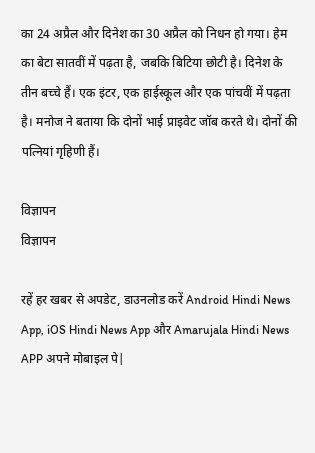का 24 अप्रैल और दिनेश का 30 अप्रैल को निधन हो गया। हेम का बेटा सातवीं में पढ़ता है, जबकि बिटिया छोटी है। दिनेश के तीन बच्चे हैं। एक इंटर, एक हाईस्कूल और एक पांचवीं में पढ़ता है। मनोज ने बताया कि दोनों भाई प्राइवेट जॉब करते थे। दोनों की पत्नियां गृहिणी हैं।

विज्ञापन
विज्ञापन

रहें हर खबर से अपडेट, डाउनलोड करें Android Hindi News App, iOS Hindi News App और Amarujala Hindi News APP अपने मोबाइल पे|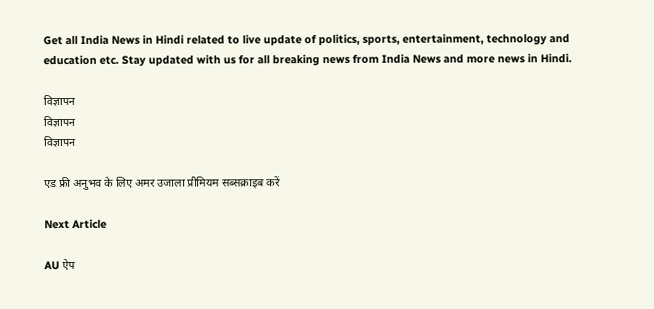Get all India News in Hindi related to live update of politics, sports, entertainment, technology and education etc. Stay updated with us for all breaking news from India News and more news in Hindi.

विज्ञापन
विज्ञापन
विज्ञापन

एड फ्री अनुभव के लिए अमर उजाला प्रीमियम सब्सक्राइब करें

Next Article

AU ऐप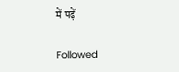में पढ़ें

Followed